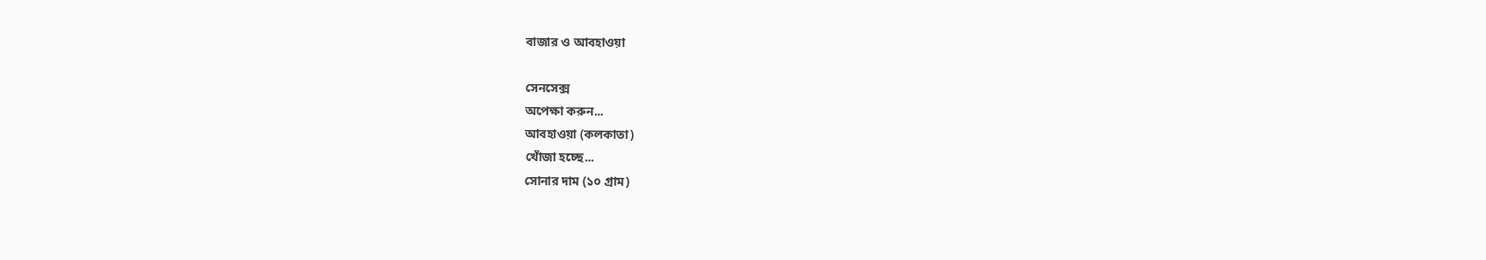বাজার ও আবহাওয়া

সেনসেক্স
অপেক্ষা করুন...
আবহাওয়া (কলকাতা)
খোঁজা হচ্ছে...
সোনার দাম (১০ গ্রাম)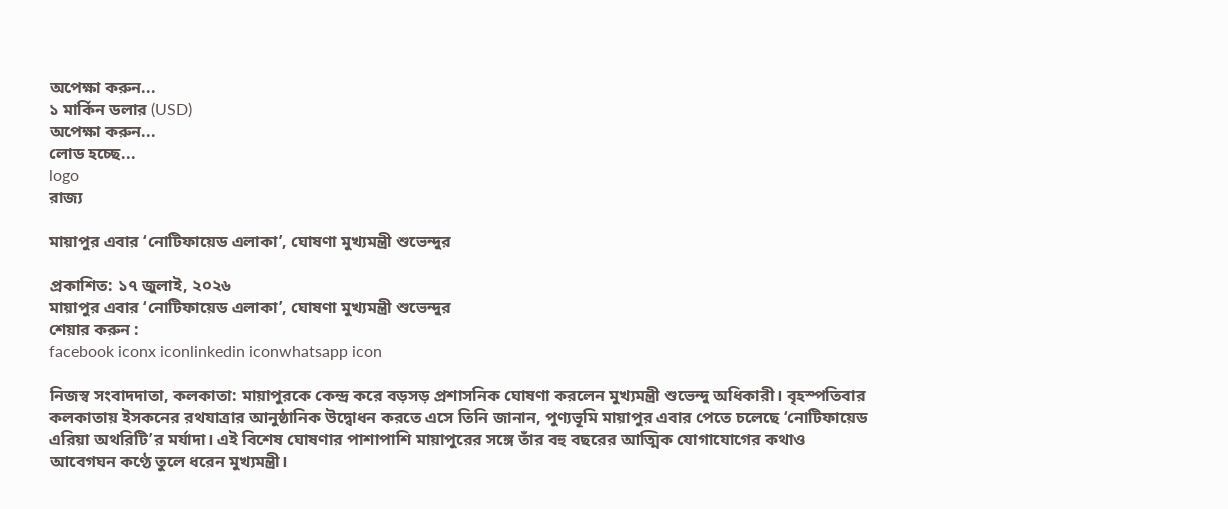অপেক্ষা করুন...
১ মার্কিন ডলার (USD)
অপেক্ষা করুন...
লোড হচ্ছে...
logo
রাজ্য

মায়াপুর এবার ‘নোটিফায়েড এলাকা’, ঘোষণা মুখ্যমন্ত্রী শুভেন্দুর

প্রকাশিত: ১৭ জুলাই, ২০২৬
মায়াপুর এবার ‘নোটিফায়েড এলাকা’, ঘোষণা মুখ্যমন্ত্রী শুভেন্দুর
শেয়ার করুন :
facebook iconx iconlinkedin iconwhatsapp icon

নিজস্ব সংবাদদাতা, কলকাতা: মায়াপুরকে কেন্দ্র করে বড়সড় প্রশাসনিক ঘোষণা করলেন মুখ্যমন্ত্রী শুভেন্দু অধিকারী। বৃহস্পতিবার কলকাতায় ইসকনের রথযাত্রার আনুষ্ঠানিক উদ্বোধন করতে এসে তিনি জানান, পুণ্যভূমি মায়াপুর এবার পেতে চলেছে ‘নোটিফায়েড এরিয়া অথরিটি’র মর্যাদা। এই বিশেষ ঘোষণার পাশাপাশি মায়াপুরের সঙ্গে তাঁর বহু বছরের আত্মিক যোগাযোগের কথাও আবেগঘন কণ্ঠে তুলে ধরেন মুখ্যমন্ত্রী।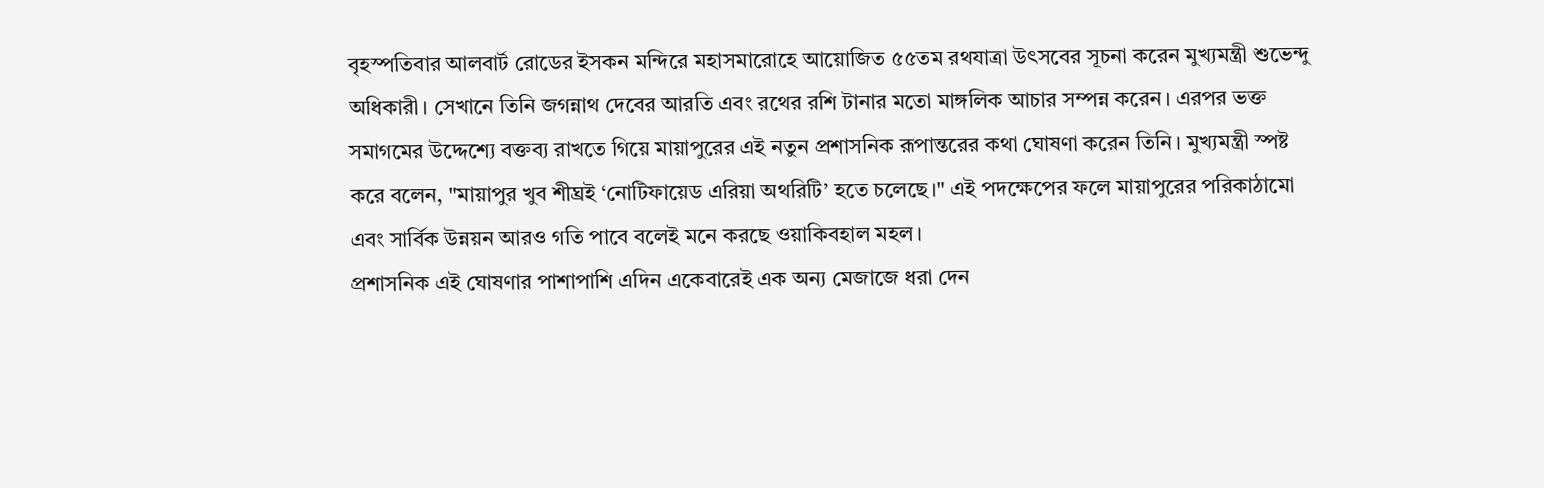বৃহস্পতিবার আলবার্ট রোডের ইসকন মন্দিরে মহাসমারোহে আয়োজিত ৫৫তম রথযাত্রা উৎসবের সূচনা করেন মুখ্যমন্ত্রী শুভেন্দু অধিকারী। সেখানে তিনি জগন্নাথ দেবের আরতি এবং রথের রশি টানার মতো মাঙ্গলিক আচার সম্পন্ন করেন। এরপর ভক্ত সমাগমের উদ্দেশ্যে বক্তব্য রাখতে গিয়ে মায়াপুরের এই নতুন প্রশাসনিক রূপান্তরের কথা ঘোষণা করেন তিনি। মুখ্যমন্ত্রী স্পষ্ট করে বলেন, "মায়াপুর খুব শীঘ্রই ‘নোটিফায়েড এরিয়া অথরিটি’ হতে চলেছে।" এই পদক্ষেপের ফলে মায়াপুরের পরিকাঠামো এবং সার্বিক উন্নয়ন আরও গতি পাবে বলেই মনে করছে ওয়াকিবহাল মহল।
প্রশাসনিক এই ঘোষণার পাশাপাশি এদিন একেবারেই এক অন্য মেজাজে ধরা দেন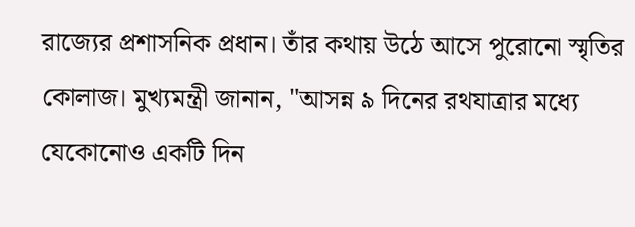রাজ্যের প্রশাসনিক প্রধান। তাঁর কথায় উঠে আসে পুরোনো স্মৃতির কোলাজ। মুখ্যমন্ত্রী জানান, "আসন্ন ৯ দিনের রথযাত্রার মধ্যে যেকোনোও একটি দিন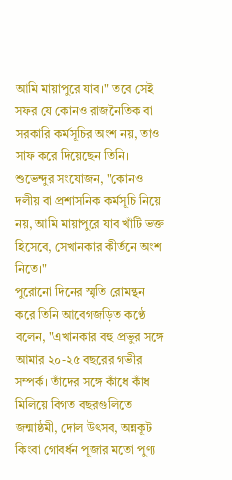আমি মায়াপুরে যাব।" তবে সেই সফর যে কোনও রাজনৈতিক বা সরকারি কর্মসূচির অংশ নয়, তাও সাফ করে দিয়েছেন তিনি। শুভেন্দুর সংযোজন, "কোনও দলীয় বা প্রশাসনিক কর্মসূচি নিয়ে নয়, আমি মায়াপুরে যাব খাঁটি ভক্ত হিসেবে, সেখানকার কীর্তনে অংশ নিতে।"
পুরোনো দিনের স্মৃতি রোমন্থন করে তিনি আবেগজড়িত কণ্ঠে বলেন, "এখানকার বহু প্রভুর সঙ্গে আমার ২০-২৫ বছরের গভীর সম্পর্ক। তাঁদের সঙ্গে কাঁধে কাঁধ মিলিয়ে বিগত বছরগুলিতে জন্মাষ্ঠমী, দোল উৎসব, অন্নকূট কিংবা গোবর্ধন পূজার মতো পুণ্য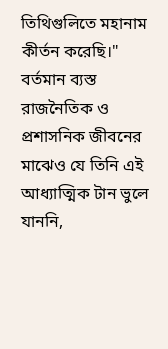তিথিগুলিতে মহানাম কীর্তন করেছি।" বর্তমান ব্যস্ত রাজনৈতিক ও প্রশাসনিক জীবনের মাঝেও যে তিনি এই আধ্যাত্মিক টান ভুলে যাননি,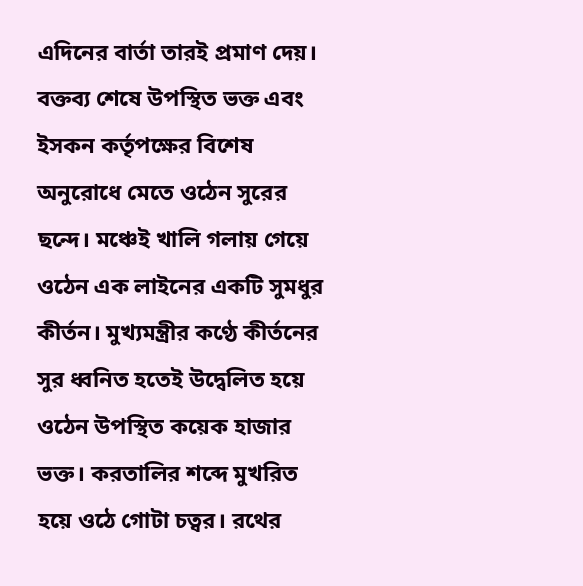এদিনের বার্তা তারই প্রমাণ দেয়।
বক্তব্য শেষে উপস্থিত ভক্ত এবং ইসকন কর্তৃপক্ষের বিশেষ অনুরোধে মেতে ওঠেন সুরের ছন্দে। মঞ্চেই খালি গলায় গেয়ে ওঠেন এক লাইনের একটি সুমধুর কীর্তন। মুখ্যমন্ত্রীর কণ্ঠে কীর্তনের সুর ধ্বনিত হতেই উদ্বেলিত হয়ে ওঠেন উপস্থিত কয়েক হাজার ভক্ত। করতালির শব্দে মুখরিত হয়ে ওঠে গোটা চত্বর। রথের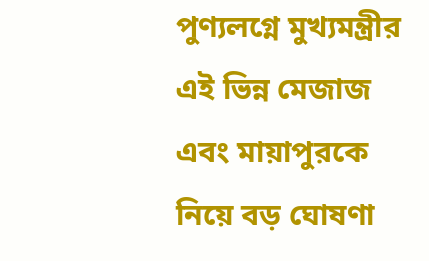পুণ্যলগ্নে মুখ্যমন্ত্রীর এই ভিন্ন মেজাজ এবং মায়াপুরকে নিয়ে বড় ঘোষণা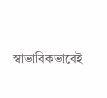স্বাভাবিকভাবেই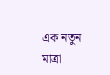এক নতুন মাত্রা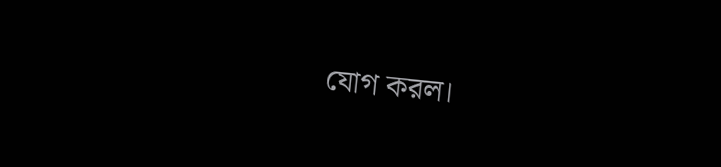যোগ করল।